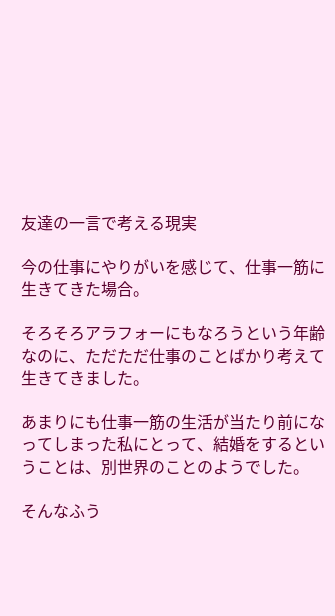友達の一言で考える現実

今の仕事にやりがいを感じて、仕事一筋に生きてきた場合。

そろそろアラフォーにもなろうという年齢なのに、ただただ仕事のことばかり考えて生きてきました。

あまりにも仕事一筋の生活が当たり前になってしまった私にとって、結婚をするということは、別世界のことのようでした。

そんなふう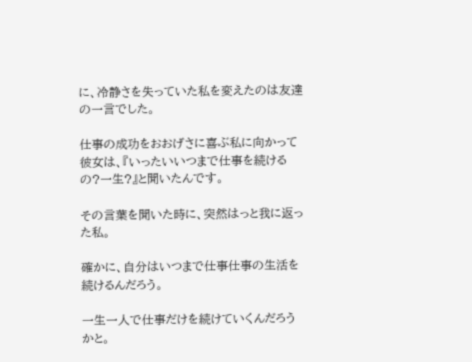に、冷静さを失っていた私を変えたのは友達の一言でした。

仕事の成功をおおげさに喜ぶ私に向かって彼女は、『いったいいつまで仕事を続けるの?一生?』と聞いたんです。

その言葉を聞いた時に、突然はっと我に返った私。

確かに、自分はいつまで仕事仕事の生活を続けるんだろう。

一生一人で仕事だけを続けていくんだろうかと。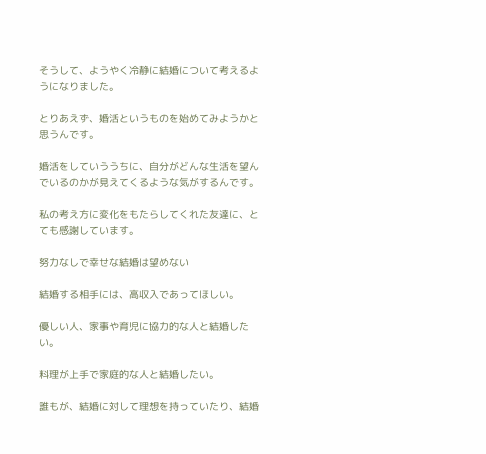そうして、ようやく冷静に結婚について考えるようになりました。

とりあえず、婚活というものを始めてみようかと思うんです。

婚活をしていううちに、自分がどんな生活を望んでいるのかが見えてくるような気がするんです。

私の考え方に変化をもたらしてくれた友達に、とても感謝しています。

努力なしで幸せな結婚は望めない

結婚する相手には、高収入であってほしい。

優しい人、家事や育児に協力的な人と結婚したい。

料理が上手で家庭的な人と結婚したい。

誰もが、結婚に対して理想を持っていたり、結婚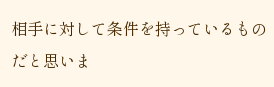相手に対して条件を持っているものだと思いま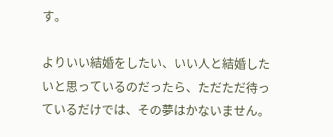す。

よりいい結婚をしたい、いい人と結婚したいと思っているのだったら、ただただ待っているだけでは、その夢はかないません。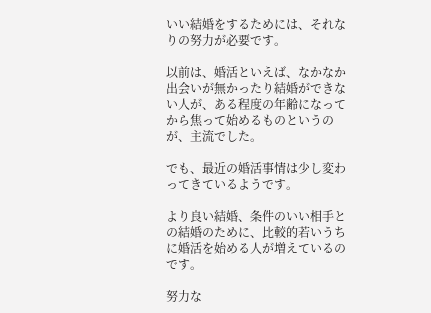いい結婚をするためには、それなりの努力が必要です。

以前は、婚活といえば、なかなか出会いが無かったり結婚ができない人が、ある程度の年齢になってから焦って始めるものというのが、主流でした。

でも、最近の婚活事情は少し変わってきているようです。

より良い結婚、条件のいい相手との結婚のために、比較的若いうちに婚活を始める人が増えているのです。

努力な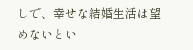しで、幸せな結婚生活は望めないとい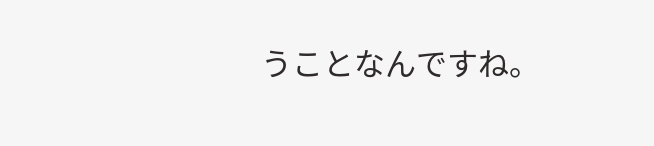うことなんですね。